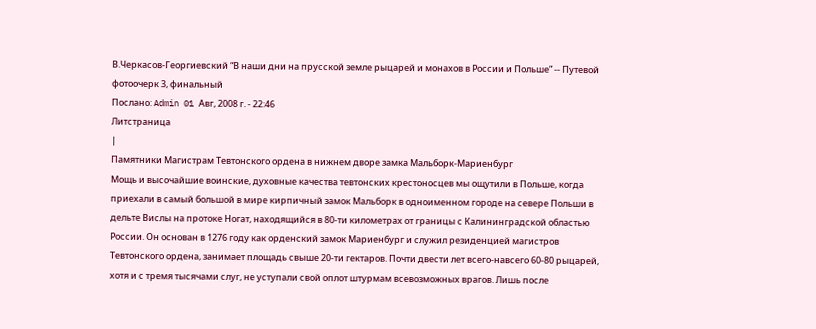В.Черкасов-Георгиевский “В наши дни на прусской земле рыцарей и монахов в России и Польше” -- Путевой фотоочерк 3, финальный
Послано: Admin 01 Авг, 2008 г. - 22:46
Литстраница
|
Памятники Магистрам Тевтонского ордена в нижнем дворе замка Мальборк-Мариенбург
Мощь и высочайшие воинские, духовные качества тевтонских крестоносцев мы ощутили в Польше, когда приехали в самый большой в мире кирпичный замок Мальборк в одноименном городе на севере Польши в дельте Вислы на протоке Ногат, находящийся в 80-ти километрах от границы с Калининградской областью России. Он основан в 1276 году как орденский замок Мариенбург и служил резиденцией магистров Тевтонского ордена, занимает площадь свыше 20-ти гектаров. Почти двести лет всего-навсего 60-80 рыцарей, хотя и с тремя тысячами слуг, не уступали свой оплот штурмам всевозможных врагов. Лишь после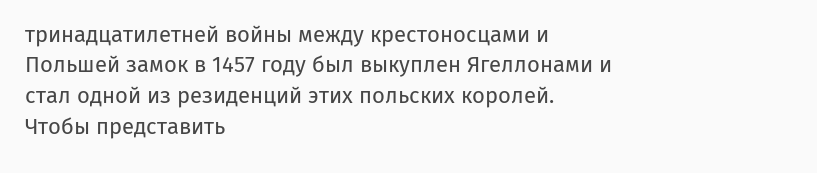тринадцатилетней войны между крестоносцами и Польшей замок в 1457 году был выкуплен Ягеллонами и стал одной из резиденций этих польских королей.
Чтобы представить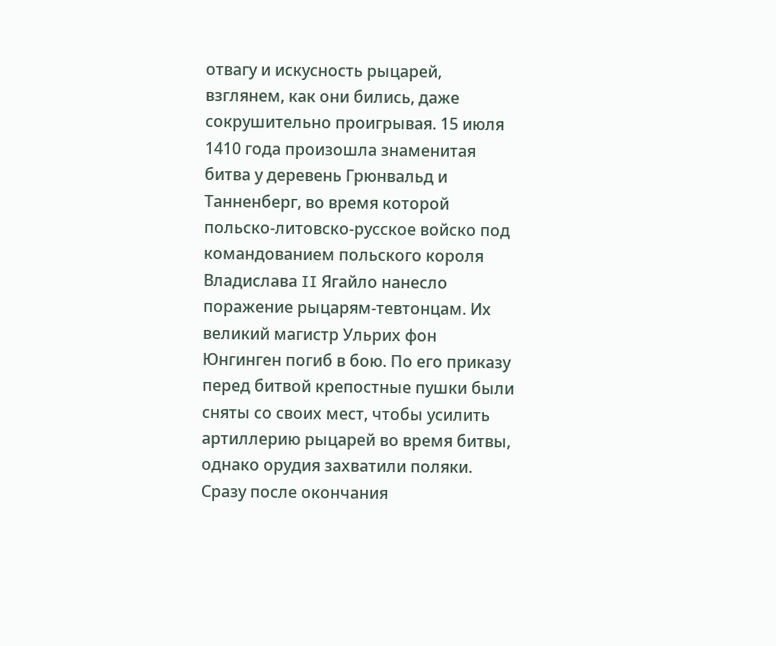отвагу и искусность рыцарей, взглянем, как они бились, даже сокрушительно проигрывая. 15 июля 1410 года произошла знаменитая битва у деревень Грюнвальд и Танненберг, во время которой польско-литовско-русское войско под командованием польского короля Владислава II Ягайло нанесло поражение рыцарям-тевтонцам. Их великий магистр Ульрих фон Юнгинген погиб в бою. По его приказу перед битвой крепостные пушки были сняты со своих мест, чтобы усилить артиллерию рыцарей во время битвы, однако орудия захватили поляки. Сразу после окончания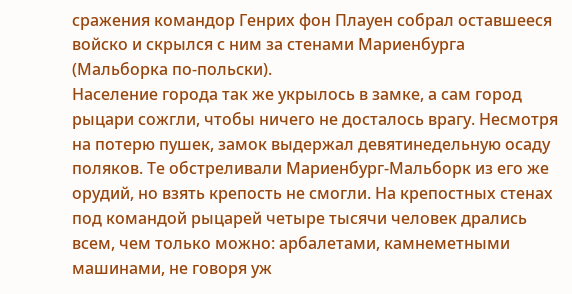сражения командор Генрих фон Плауен собрал оставшееся войско и скрылся с ним за стенами Мариенбурга (Мальборка по-польски).
Население города так же укрылось в замке, а сам город рыцари сожгли, чтобы ничего не досталось врагу. Несмотря на потерю пушек, замок выдержал девятинедельную осаду поляков. Те обстреливали Мариенбург-Мальборк из его же орудий, но взять крепость не смогли. На крепостных стенах под командой рыцарей четыре тысячи человек дрались всем, чем только можно: арбалетами, камнеметными машинами, не говоря уж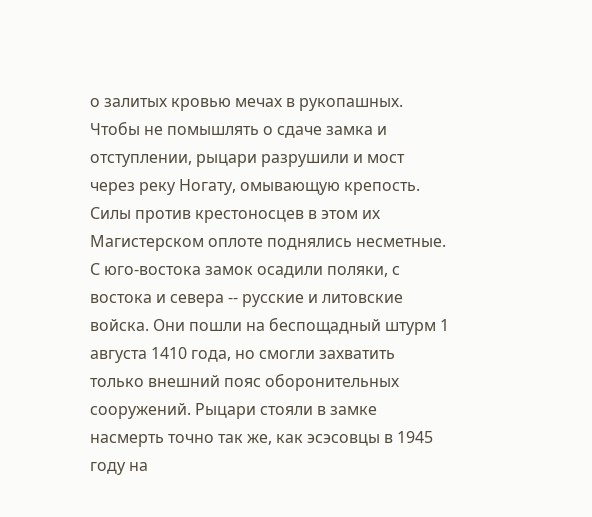о залитых кровью мечах в рукопашных. Чтобы не помышлять о сдаче замка и отступлении, рыцари разрушили и мост через реку Ногату, омывающую крепость.
Силы против крестоносцев в этом их Магистерском оплоте поднялись несметные. С юго-востока замок осадили поляки, с востока и севера -- русские и литовские войска. Они пошли на беспощадный штурм 1 августа 1410 года, но смогли захватить только внешний пояс оборонительных сооружений. Рыцари стояли в замке насмерть точно так же, как эсэсовцы в 1945 году на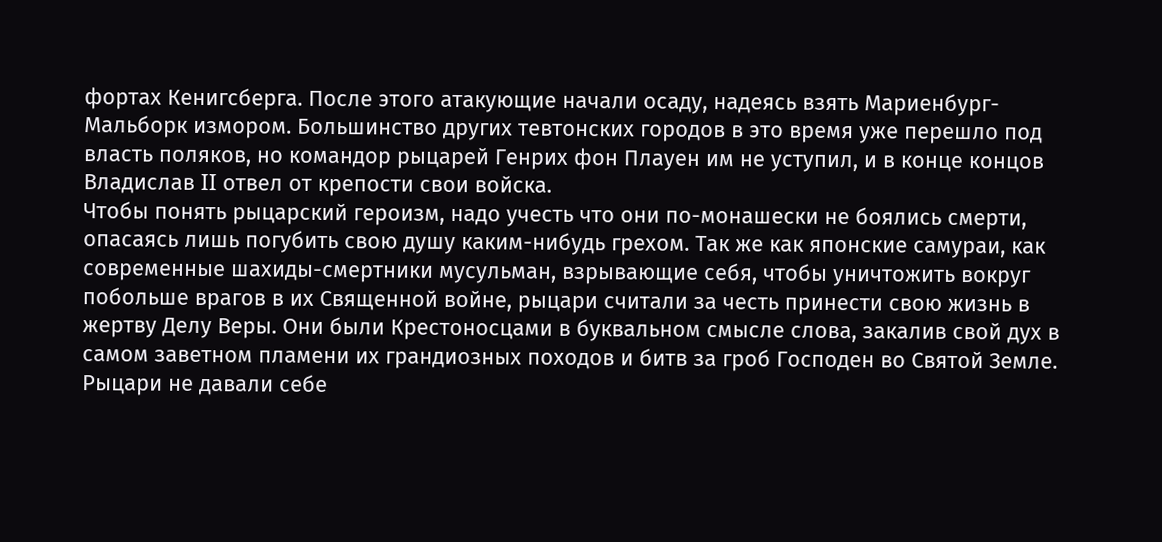фортах Кенигсберга. После этого атакующие начали осаду, надеясь взять Мариенбург-Мальборк измором. Большинство других тевтонских городов в это время уже перешло под власть поляков, но командор рыцарей Генрих фон Плауен им не уступил, и в конце концов Владислав II отвел от крепости свои войска.
Чтобы понять рыцарский героизм, надо учесть что они по-монашески не боялись смерти, опасаясь лишь погубить свою душу каким-нибудь грехом. Так же как японские самураи, как современные шахиды-смертники мусульман, взрывающие себя, чтобы уничтожить вокруг побольше врагов в их Священной войне, рыцари считали за честь принести свою жизнь в жертву Делу Веры. Они были Крестоносцами в буквальном смысле слова, закалив свой дух в самом заветном пламени их грандиозных походов и битв за гроб Господен во Святой Земле.
Рыцари не давали себе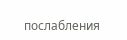послабления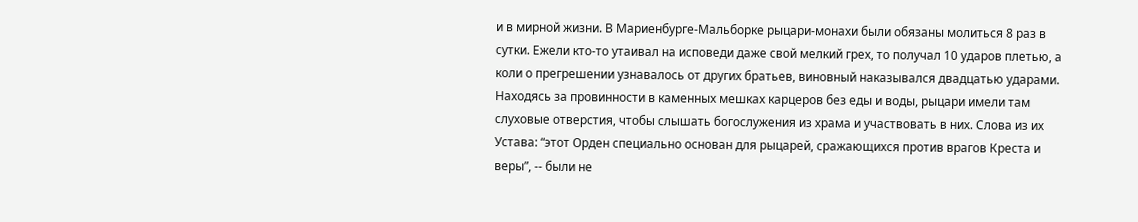и в мирной жизни. В Мариенбурге-Мальборке рыцари-монахи были обязаны молиться 8 раз в сутки. Ежели кто-то утаивал на исповеди даже свой мелкий грех, то получал 10 ударов плетью, а коли о прегрешении узнавалось от других братьев, виновный наказывался двадцатью ударами. Находясь за провинности в каменных мешках карцеров без еды и воды, рыцари имели там слуховые отверстия, чтобы слышать богослужения из храма и участвовать в них. Слова из их Устава: “этот Орден специально основан для рыцарей, сражающихся против врагов Креста и веры”, -- были не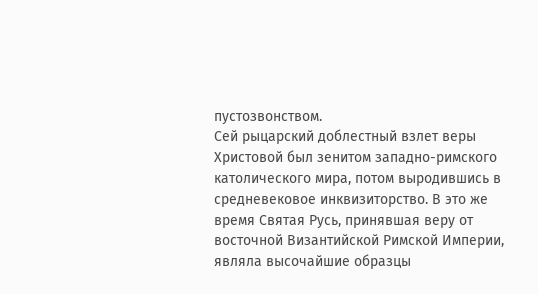пустозвонством.
Сей рыцарский доблестный взлет веры Христовой был зенитом западно-римского католического мира, потом выродившись в средневековое инквизиторство. В это же время Святая Русь, принявшая веру от восточной Византийской Римской Империи, являла высочайшие образцы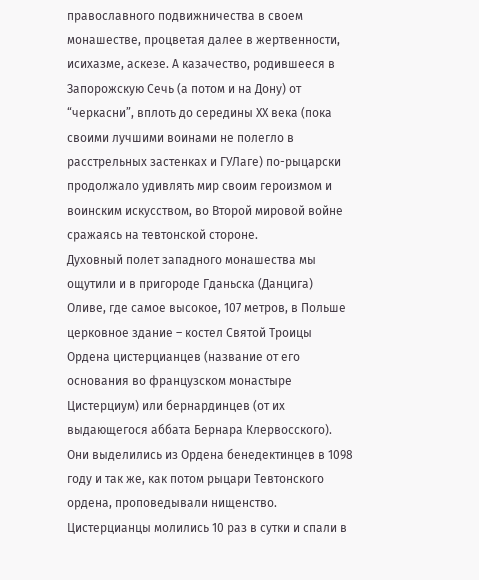православного подвижничества в своем монашестве, процветая далее в жертвенности, исихазме, аскезе. А казачество, родившееся в Запорожскую Сечь (а потом и на Дону) от “черкасни”, вплоть до середины ХХ века (пока своими лучшими воинами не полегло в расстрельных застенках и ГУЛаге) по-рыцарски продолжало удивлять мир своим героизмом и воинским искусством, во Второй мировой войне сражаясь на тевтонской стороне.
Духовный полет западного монашества мы ощутили и в пригороде Гданьска (Данцига) Оливе, где самое высокое, 107 метров, в Польше церковное здание – костел Святой Троицы Ордена цистерцианцев (название от его основания во французском монастыре Цистерциум) или бернардинцев (от их выдающегося аббата Бернара Клервосского). Они выделились из Ордена бенедектинцев в 1098 году и так же, как потом рыцари Тевтонского ордена, проповедывали нищенство. Цистерцианцы молились 10 раз в сутки и спали в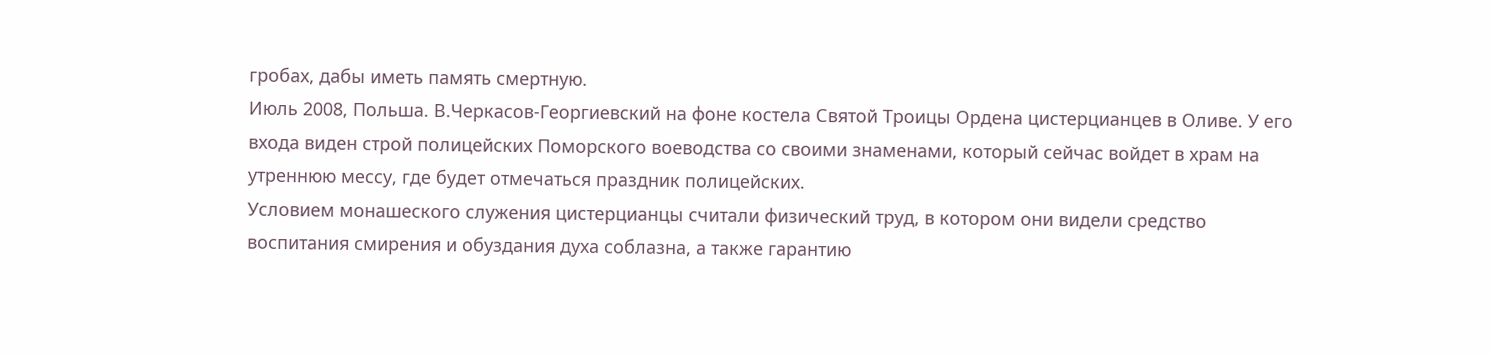гробах, дабы иметь память смертную.
Июль 2008, Польша. В.Черкасов-Георгиевский на фоне костела Святой Троицы Ордена цистерцианцев в Оливе. У его входа виден строй полицейских Поморского воеводства со своими знаменами, который сейчас войдет в храм на утреннюю мессу, где будет отмечаться праздник полицейских.
Условием монашеского служения цистерцианцы считали физический труд, в котором они видели средство воспитания смирения и обуздания духа соблазна, а также гарантию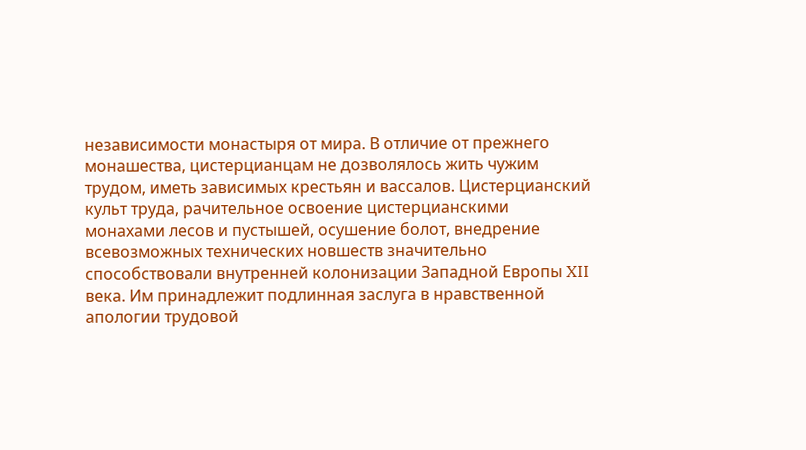независимости монастыря от мира. В отличие от прежнего монашества, цистерцианцам не дозволялось жить чужим трудом, иметь зависимых крестьян и вассалов. Цистерцианский культ труда, рачительное освоение цистерцианскими монахами лесов и пустышей, осушение болот, внедрение всевозможных технических новшеств значительно способствовали внутренней колонизации Западной Европы XII века. Им принадлежит подлинная заслуга в нравственной апологии трудовой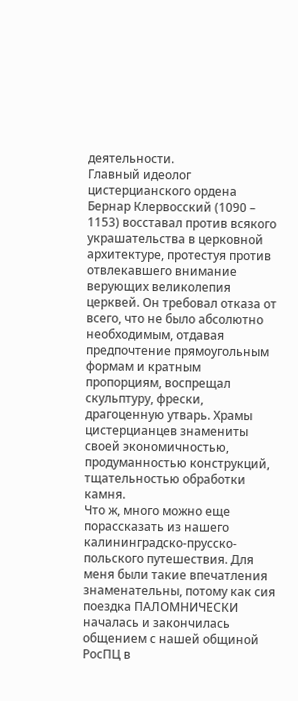деятельности.
Главный идеолог цистерцианского ордена Бернар Клервосский (1090 – 1153) восставал против всякого украшательства в церковной архитектуре, протестуя против отвлекавшего внимание верующих великолепия церквей. Он требовал отказа от всего, что не было абсолютно необходимым, отдавая предпочтение прямоугольным формам и кратным пропорциям, воспрещал скульптуру, фрески, драгоценную утварь. Храмы цистерцианцев знамениты своей экономичностью, продуманностью конструкций, тщательностью обработки камня.
Что ж, много можно еще порассказать из нашего калининградско-прусско-польского путешествия. Для меня были такие впечатления знаменательны, потому как сия поездка ПАЛОМНИЧЕСКИ началась и закончилась общением с нашей общиной РосПЦ в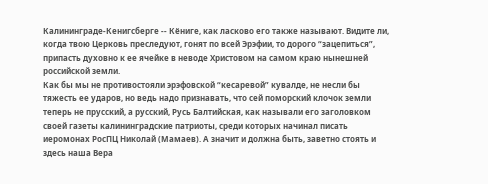Калининграде-Кенигсберге -- Кёниге, как ласково его также называют. Видите ли, когда твою Церковь преследуют, гонят по всей Эрэфии, то дорого “зацепиться”, припасть духовно к ее ячейке в неводе Христовом на самом краю нынешней российской земли.
Как бы мы не противостояли эрэфовской “кесаревой” кувалде, не несли бы тяжесть ее ударов, но ведь надо признавать, что сей поморский клочок земли теперь не прусский, а русский, Русь Балтийская, как называли его заголовком своей газеты калининградские патриоты, среди которых начинал писать иеромонах РосПЦ Николай (Мамаев). А значит и должна быть, заветно стоять и здесь наша Вера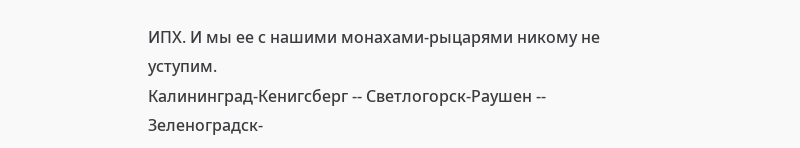ИПХ. И мы ее с нашими монахами-рыцарями никому не уступим.
Калининград-Кенигсберг -- Светлогорск-Раушен -- Зеленоградск-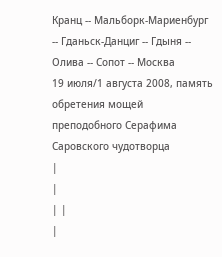Кранц -- Мальборк-Мариенбург -- Гданьск-Данциг -- Гдыня -- Олива -- Сопот -- Москва
19 июля/1 августа 2008, память обретения мощей преподобного Серафима Саровского чудотворца
|
|
| |
|